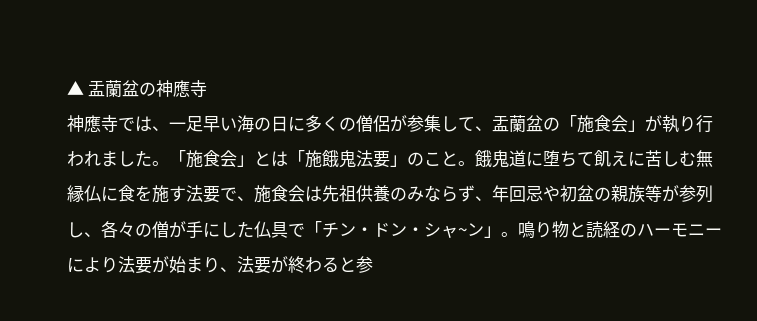▲ 盂蘭盆の神應寺
神應寺では、一足早い海の日に多くの僧侶が参集して、盂蘭盆の「施食会」が執り行われました。「施食会」とは「施餓鬼法要」のこと。餓鬼道に堕ちて飢えに苦しむ無縁仏に食を施す法要で、施食会は先祖供養のみならず、年回忌や初盆の親族等が参列し、各々の僧が手にした仏具で「チン・ドン・シャ~ン」。鳴り物と読経のハーモニーにより法要が始まり、法要が終わると参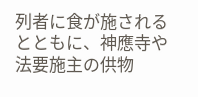列者に食が施されるとともに、神應寺や法要施主の供物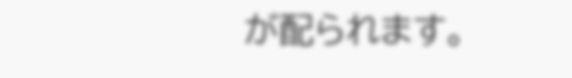が配られます。